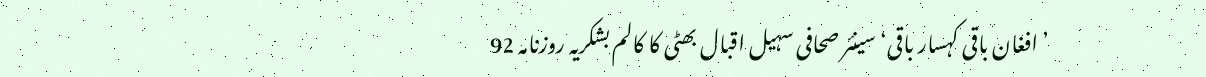’افغان باقی کہسار باقی‘سینئر صحافی سہیل اقبال بھٹی کا کالم بشکریہ روزنامہ 92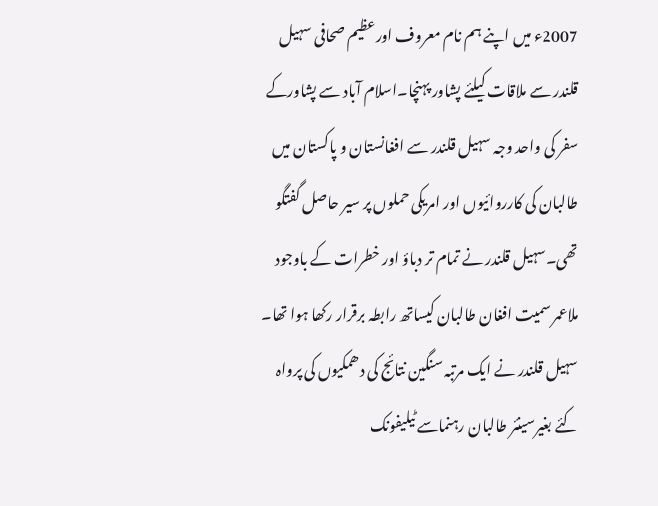2007ء میں اپنے ہم نام معروف اورعظیم صحافی سہیل قلندر سے ملاقات کیلئے پشاور پہنچا۔اسلام آباد سے پشاورکے سفر کی واحد وجہ سہیل قلندر سے افغانستان و پاکستان میں طالبان کی کارروائیوں اور امریکی حملوں پر سیر حاصل گفتگو تھی۔سہیل قلندر نے تمام تر دباؤ اور خطرات کے باوجود ملاعمر سمیت افغان طالبان کیساتھ رابطہ برقرار رکھا ہوا تھا۔ سہیل قلندر نے ایک مرتبہ سنگین نتائج کی دھمکیوں کی پرواہ کئے بغیرسینئر طالبان رہنماسے ٹیلیفونک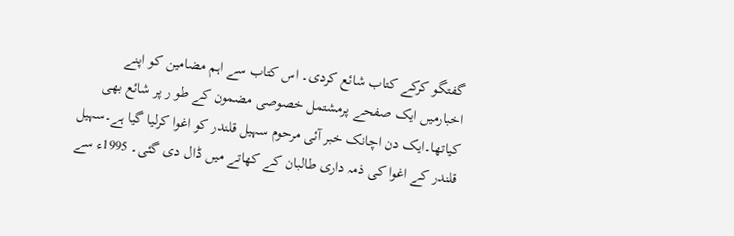گفتگو کرکے کتاب شائع کردی۔ اس کتاب سے اہم مضامین کو اپنے اخبارمیں ایک صفحے پرمشتمل خصوصی مضمون کے طو ر پر شائع بھی کیاتھا۔ایک دن اچانک خبر آئی مرحوم سہیل قلندر کو اغوا کرلیا گیا ہے۔سہیل قلندر کے اغوا کی ذمہ داری طالبان کے کھاتے میں ڈال دی گئی۔ 1995ء سے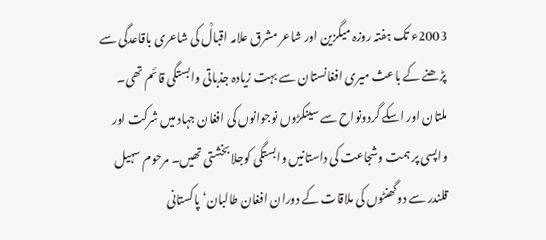2003ء تک ہفتہ روزہ میگزین اور شاعر مشرق علامہ اقبالؒ کی شاعری باقاعدگی سے پڑھنے کے باعث میری افغانستان سے بہت زیادہ جذباتی وابستگی قائم تھی۔ ملتان اور اسکے گردونواح سے سینکڑوں نوجوانوں کی افغان جہاد میں شرکت اور واپسی پر ہمت وشجاعت کی داستانیں وابستگی کوجلا بخشتی تھیں۔ مرحوم سہیل قلندر سے دوگھنٹوں کی ملاقات کے دوران افغان طالبان‘ پاکستانی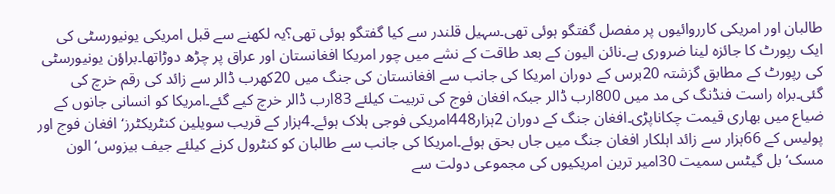طالبان اور امریکی کارروائیوں پر مفصل گفتگو ہوئی تھی۔سہیل قلندر سے کیا گفتگو ہوئی تھی؟یہ لکھنے سے قبل امریکی یونیورسٹی کی ایک رپورٹ کا جائزہ لینا ضروری ہے۔نائن الیون کے بعد طاقت کے نشے میں چور امریکا افغانستان اور عراق پر چڑھ دوڑاتھا۔براؤن یونیورسٹی کی رپورٹ کے مطابق گزشتہ 20برس کے دوران امریکا کی جانب سے افغانستان کی جنگ میں 20کھرب ڈالر سے زائد کی رقم خرچ کی گئی۔براہ راست فنڈنگ کی مد میں 800ارب ڈالر جبکہ افغان فوج کی تربیت کیلئے 83ارب ڈالر خرچ کیے گئے۔امریکا کو انسانی جانوں کے ضیاع میں بھاری قیمت چکاناپڑی۔افغان جنگ کے دوران 2ہزار448امریکی فوجی ہلاک ہوئے۔4ہزار کے قریب سویلین کنٹریکٹرز‘افغان فوج اور پولیس کے 66ہزار سے زائد اہلکار افغان جنگ میں جاں بحق ہوئے۔امریکا کی جانب سے طالبان کو کنٹرول کرنے کیلئے جیف بیزوس‘الون مسک‘بل گیٹس سمیت 30امیر ترین امریکیوں کی مجموعی دولت سے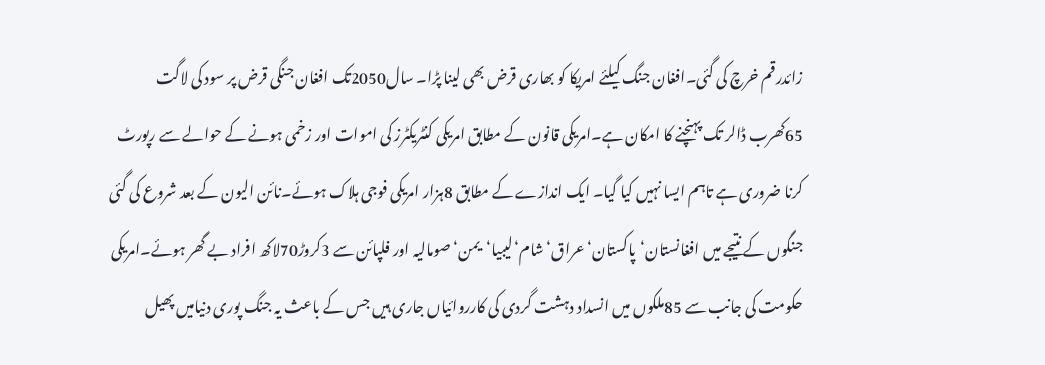زائدرقم خرچ کی گئی۔افغان جنگ کیلئے امریکا کو بھاری قرض بھی لینا پڑا۔ سال2050تک افغان جنگی قرض پر سود کی لاگت 65کھرب ڈالر تک پہنچنے کا امکان ہے۔امریکی قانون کے مطابق امریکی کنٹریکٹرز کی اموات اور زخمی ہونے کے حوالے سے رپورٹ کرنا ضروری ہے تاہم ایسا نہیں کیا گیا۔ ایک اندازے کے مطابق 8ہزار امریکی فوجی ہلاک ہوئے۔نائن الیون کے بعد شروع کی گئی جنگوں کے نتیجے میں افغانستان‘پاکستان‘عراق‘شام‘لیبیا‘یمن‘صومالیہ اور فلپائن سے 3کروڑ70لاکھ افراد بے گھر ہوئے۔امریکی حکومت کی جانب سے 85ملکوں میں انسداد دہشت گردی کی کارروائیاں جاری ہیں جس کے باعث یہ جنگ پوری دنیامیں پھیل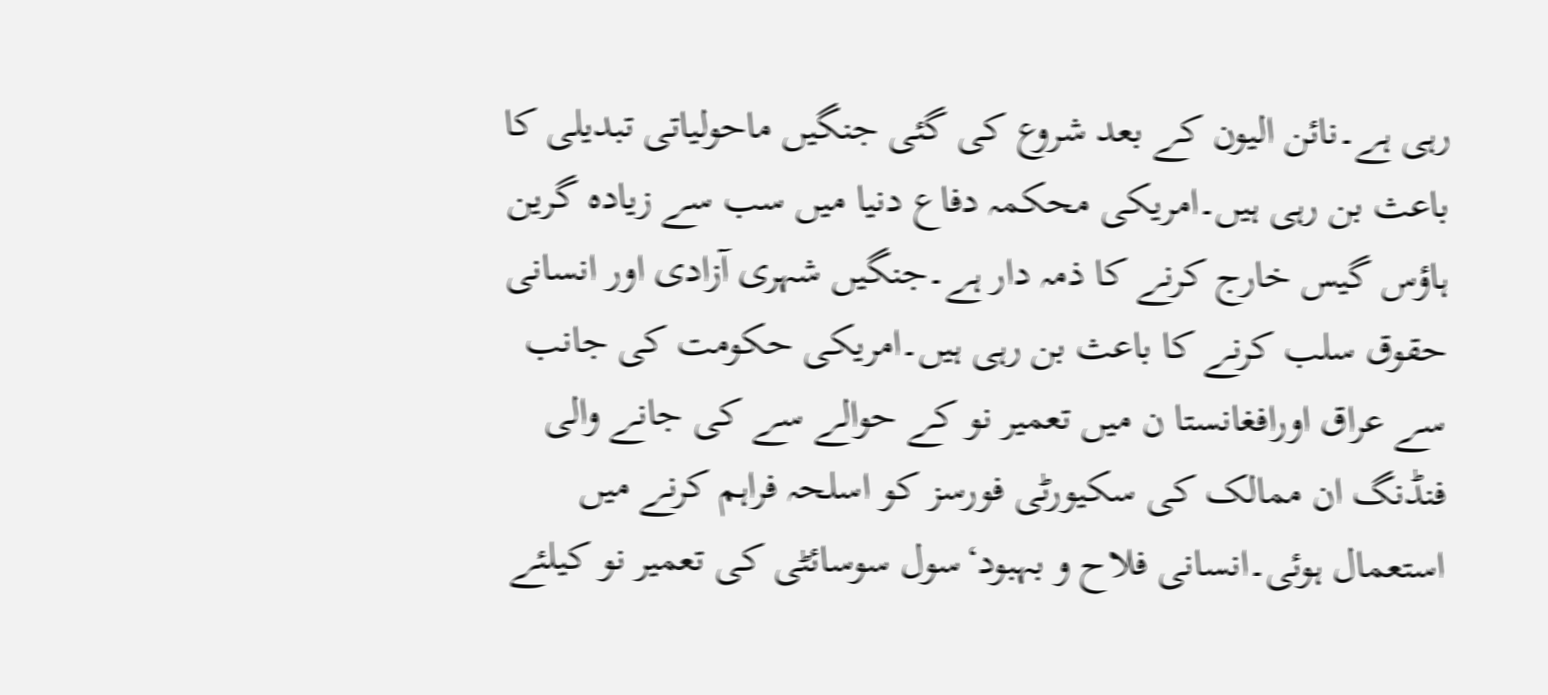رہی ہے۔نائن الیون کے بعد شروع کی گئی جنگیں ماحولیاتی تبدیلی کا باعث بن رہی ہیں۔امریکی محکمہ دفاع دنیا میں سب سے زیادہ گرین ہاؤس گیس خارج کرنے کا ذمہ دار ہے۔جنگیں شہری آزادی اور انسانی حقوق سلب کرنے کا باعث بن رہی ہیں۔امریکی حکومت کی جانب سے عراق اورافغانستا ن میں تعمیر نو کے حوالے سے کی جانے والی فنڈنگ ان ممالک کی سکیورٹی فورسز کو اسلحہ فراہم کرنے میں استعمال ہوئی۔انسانی فلاح و بہبود‘سول سوسائٹی کی تعمیر نو کیلئے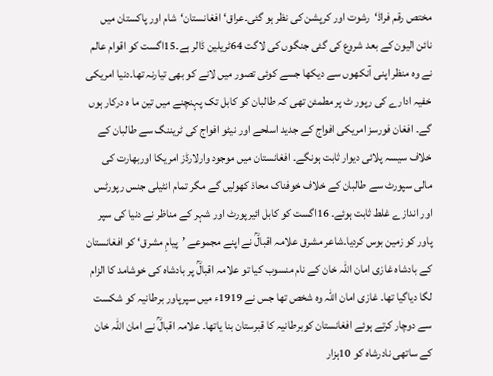مختص رقم فراڈ‘رشوت اور کرپشن کی نظر ہو گئی۔عراق‘افغانستان‘شام اور پاکستان میں نائن الیون کے بعد شروع کی گئی جنگوں کی لاگت 64ٹریلین ڈالر ہے۔15اگست کو اقوام عالم نے وہ منظر اپنی آنکھوں سے دیکھا جسے کوئی تصور میں لانے کو بھی تیارنہ تھا۔دنیا امریکی خفیہ ادارے کی رپور ٹ پر مطمئن تھی کہ طالبان کو کابل تک پہنچنے میں تین ما ہ درکار ہوں گے۔ افغان فورسز امریکی افواج کے جدید اسلحے اور نیٹو افواج کی ٹریننگ سے طالبان کے خلاف سیسہ پلائی دیوار ثابت ہونگے۔ افغانستان میں موجود وارلارڈز امریکا اوربھارت کی مالی سپورٹ سے طالبان کے خلاف خوفناک محاذ کھولیں گے مگر تمام انٹیلی جنس رپورٹس اور اندازے غلط ثابت ہوئے۔ 16اگست کو کابل ائیرپورٹ اور شہر کے مناظر نے دنیا کی سپر پاور کو زمین بوس کردیا۔شاعر مشرق علامہ اقبالؒ نے اپنے مجموعے ’پیامِ مشرق‘ کو افغانستان کے بادشاہ غازی امان اللہ خان کے نام منسوب کیا تو علامہ اقبالؒ پر بادشاہ کی خوشامد کا الزام لگا دیاگیا تھا۔ غازی امان اللہ وہ شخص تھا جس نے 1919ء میں سپرپاور برطانیہ کو شکست سے دوچار کرتے ہوئے افغانستان کوبرطانیہ کا قبرستان بنا یاتھا۔ علامہ اقبالؒ نے امان اللہ خان کے ساتھی نادرشاہ کو 10ہزار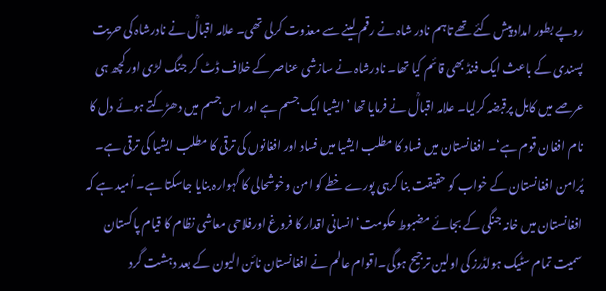روپے بطور امداد پیش کئے تھے تاہم نادر شاہ نے رقم لینے سے معذوت کرلی تھی۔ علامہ اقبالؒ نے نادرشاہ کی حریت پسندی کے باعث ایک فنڈ بھی قائم کیا تھا۔ نادرشاہ نے سازشی عناصر کے خلاف ڈٹ کر جنگ لڑی اور کچھ ہی عرصے میں کابل پرقبضہ کرلیا۔ علامہ اقبالؒ نے فرمایا تھا ’ایشیا ایک جسم ہے اور اس جسم میں دھڑکتے ہوئے دل کا نام افغان قوم ہے‘۔ افغانستان میں فساد کا مطلب ایشیا میں فساد اور افغانوں کی ترقی کا مطلب ایشیا کی ترقی ہے۔ پُرامن افغانستان کے خواب کو حقیقت بنا کرہی پورے خطے کو امن وخوشحالی کا گہوارہ بنایا جاسکتا ہے۔ اُمید ہے کہ افغانستان میں خانہ جنگی کے بجائے مضبوط حکومت‘انسانی اقدار کا فروغ اورفلاحی معاشی نظام کا قیام پاکستان سمیت تمام سٹیک ہولڈرز کی اولین ترجیح ہوگی۔اقوام عالم نے افغانستان نائن الیون کے بعد دہشت گرد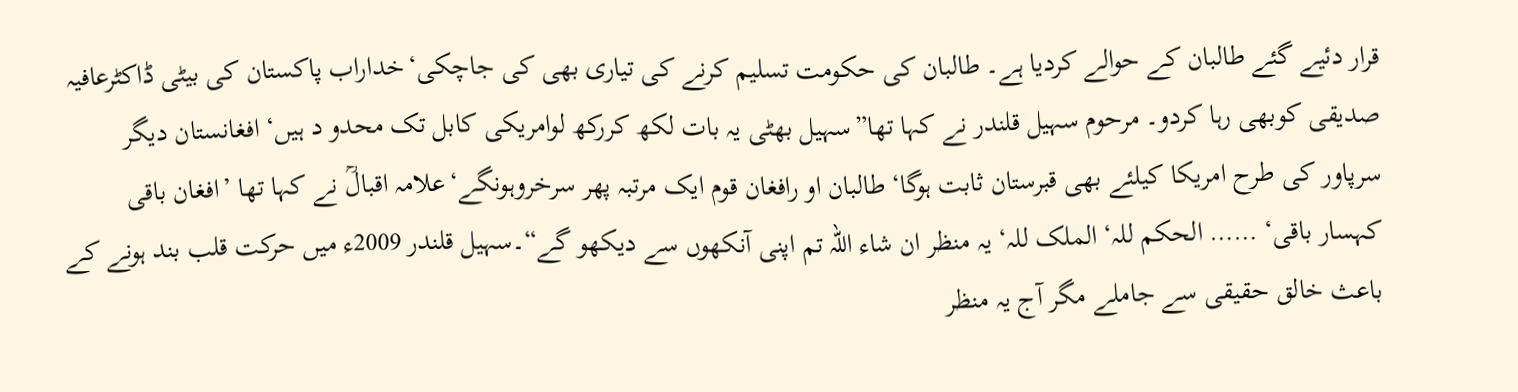قرار دئیے گئے طالبان کے حوالے کردیا ہے۔ طالبان کی حکومت تسلیم کرنے کی تیاری بھی کی جاچکی‘خداراب پاکستان کی بیٹی ڈاکٹرعافیہ صدیقی کوبھی رہا کردو۔ مرحوم سہیل قلندر نے کہا تھا”سہیل بھٹی یہ بات لکھ کررکھ لوامریکی کابل تک محدو د ہیں‘ افغانستان دیگر سرپاور کی طرح امریکا کیلئے بھی قبرستان ثابت ہوگا‘ طالبان او رافغان قوم ایک مرتبہ پھر سرخروہونگے‘علامہ اقبالؒ نے کہا تھا ’افغان باقی کہسار باقی‘ …… الحکم للہ‘ الملک للہ‘ یہ منظر ان شاء اللہ تم اپنی آنکھوں سے دیکھو گے“۔سہیل قلندر 2009ء میں حرکت قلب بند ہونے کے باعث خالق حقیقی سے جاملے مگر آج یہ منظر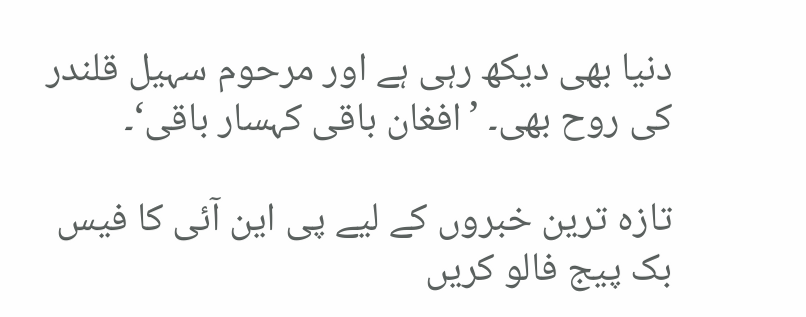دنیا بھی دیکھ رہی ہے اور مرحوم سہیل قلندر کی روح بھی۔ ’افغان باقی کہسار باقی‘۔

تازہ ترین خبروں کے لیے پی این آئی کا فیس بک پیج فالو کریں